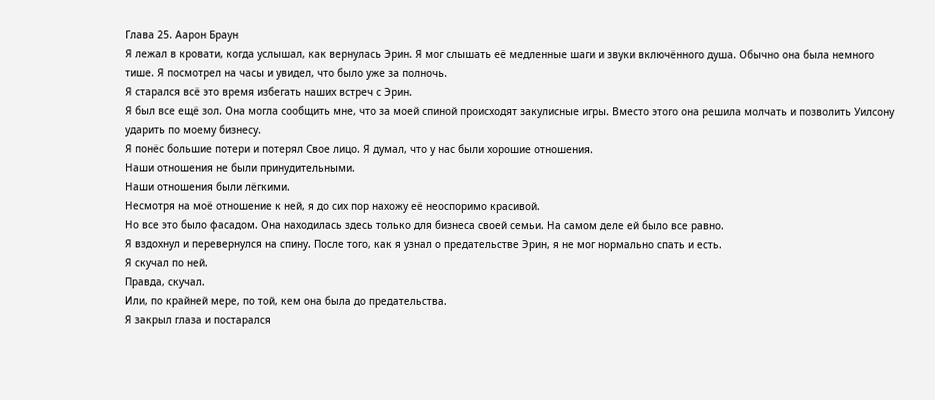Глава 25. Аарон Браун
Я лежал в кровати, когда услышал, как вернулась Эрин. Я мог слышать её медленные шаги и звуки включённого душа. Обычно она была немного тише. Я посмотрел на часы и увидел, что было уже за полночь.
Я старался всё это время избегать наших встреч с Эрин.
Я был все ещё зол. Она могла сообщить мне, что за моей спиной происходят закулисные игры. Вместо этого она решила молчать и позволить Уилсону ударить по моему бизнесу.
Я понёс большие потери и потерял Свое лицо. Я думал, что у нас были хорошие отношения.
Наши отношения не были принудительными.
Наши отношения были лёгкими.
Несмотря на моё отношение к ней, я до сих пор нахожу её неоспоримо красивой.
Но все это было фасадом. Она находилась здесь только для бизнеса своей семьи. На самом деле ей было все равно.
Я вздохнул и перевернулся на спину. После того, как я узнал о предательстве Эрин, я не мог нормально спать и есть.
Я скучал по ней.
Правда, скучал.
Или, по крайней мере, по той, кем она была до предательства.
Я закрыл глаза и постарался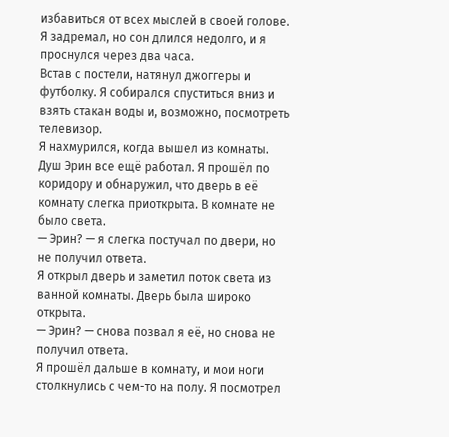избавиться от всех мыслей в своей голове. Я задремал, но сон длился недолго, и я проснулся через два часа.
Встав с постели, натянул джоггеры и футболку. Я собирался спуститься вниз и взять стакан воды и, возможно, посмотреть телевизор.
Я нахмурился, когда вышел из комнаты. Душ Эрин все ещё работал. Я прошёл по коридору и обнаружил, что дверь в её комнату слегка приоткрыта. В комнате не было света.
— Эрин? — я слегка постучал по двери, но не получил ответа.
Я открыл дверь и заметил поток света из ванной комнаты. Дверь была широко открыта.
— Эрин? — снова позвал я её, но снова не получил ответа.
Я прошёл дальше в комнату, и мои ноги столкнулись с чем-то на полу. Я посмотрел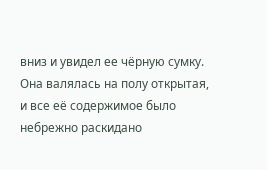вниз и увидел ее чёрную сумку. Она валялась на полу открытая, и все её содержимое было небрежно раскидано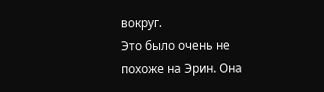вокруг.
Это было очень не похоже на Эрин. Она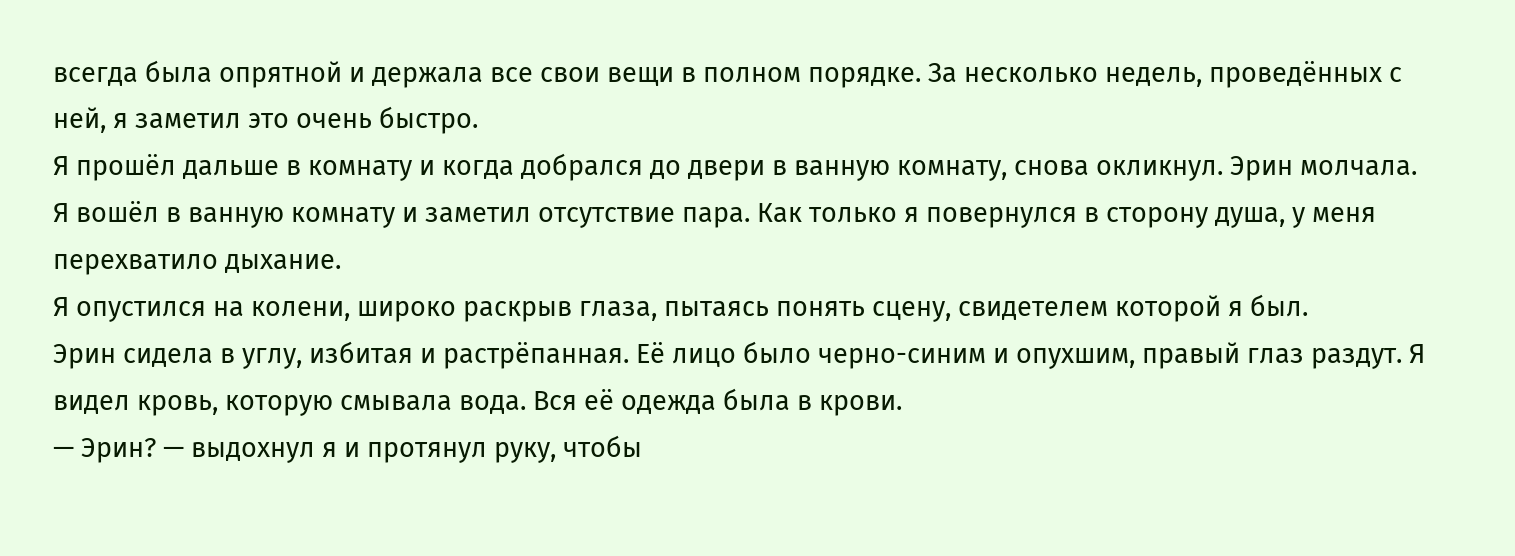всегда была опрятной и держала все свои вещи в полном порядке. За несколько недель, проведённых с ней, я заметил это очень быстро.
Я прошёл дальше в комнату и когда добрался до двери в ванную комнату, снова окликнул. Эрин молчала.
Я вошёл в ванную комнату и заметил отсутствие пара. Как только я повернулся в сторону душа, у меня перехватило дыхание.
Я опустился на колени, широко раскрыв глаза, пытаясь понять сцену, свидетелем которой я был.
Эрин сидела в углу, избитая и растрёпанная. Её лицо было черно-синим и опухшим, правый глаз раздут. Я видел кровь, которую смывала вода. Вся её одежда была в крови.
— Эрин? — выдохнул я и протянул руку, чтобы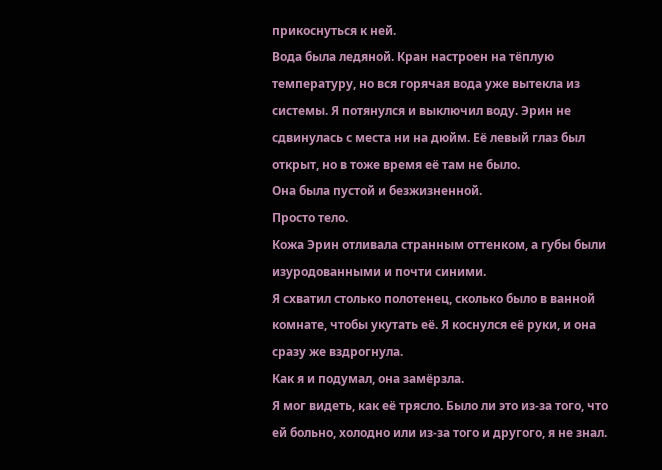прикоснуться к ней.
Вода была ледяной. Кран настроен на тёплую температуру, но вся горячая вода уже вытекла из системы. Я потянулся и выключил воду. Эрин не сдвинулась с места ни на дюйм. Её левый глаз был открыт, но в тоже время её там не было.
Она была пустой и безжизненной.
Просто тело.
Кожа Эрин отливала странным оттенком, а губы были изуродованными и почти синими.
Я схватил столько полотенец, сколько было в ванной комнате, чтобы укутать её. Я коснулся её руки, и она сразу же вздрогнула.
Как я и подумал, она замёрзла.
Я мог видеть, как её трясло. Было ли это из-за того, что ей больно, холодно или из-за того и другого, я не знал.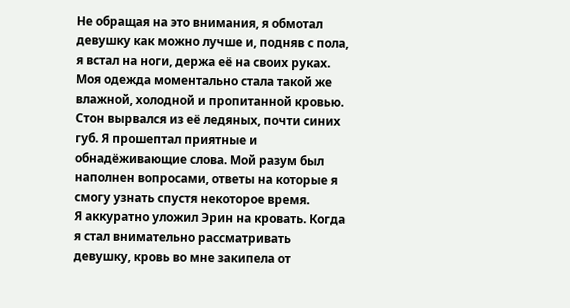Не обращая на это внимания, я обмотал девушку как можно лучше и, подняв с пола, я встал на ноги, держа её на своих руках.
Моя одежда моментально стала такой же влажной, холодной и пропитанной кровью.
Стон вырвался из её ледяных, почти синих губ. Я прошептал приятные и обнадёживающие слова. Мой разум был наполнен вопросами, ответы на которые я смогу узнать спустя некоторое время.
Я аккуратно уложил Эрин на кровать. Когда я стал внимательно рассматривать девушку, кровь во мне закипела от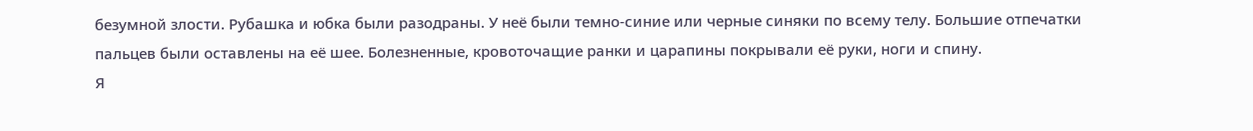безумной злости. Рубашка и юбка были разодраны. У неё были темно-синие или черные синяки по всему телу. Большие отпечатки пальцев были оставлены на её шее. Болезненные, кровоточащие ранки и царапины покрывали её руки, ноги и спину.
Я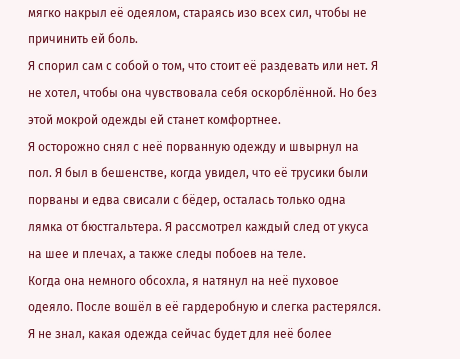мягко накрыл её одеялом, стараясь изо всех сил, чтобы не причинить ей боль.
Я спорил сам с собой о том, что стоит её раздевать или нет. Я не хотел, чтобы она чувствовала себя оскорблённой. Но без этой мокрой одежды ей станет комфортнее.
Я осторожно снял с неё порванную одежду и швырнул на пол. Я был в бешенстве, когда увидел, что её трусики были порваны и едва свисали с бёдер, осталась только одна лямка от бюстгальтера. Я рассмотрел каждый след от укуса на шее и плечах, а также следы побоев на теле.
Когда она немного обсохла, я натянул на неё пуховое одеяло. После вошёл в её гардеробную и слегка растерялся. Я не знал, какая одежда сейчас будет для неё более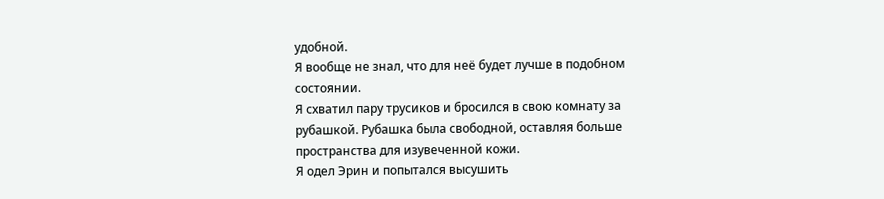удобной.
Я вообще не знал, что для неё будет лучше в подобном состоянии.
Я схватил пару трусиков и бросился в свою комнату за рубашкой. Рубашка была свободной, оставляя больше пространства для изувеченной кожи.
Я одел Эрин и попытался высушить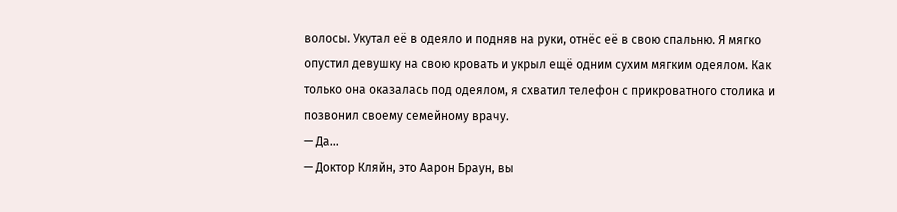волосы. Укутал её в одеяло и подняв на руки, отнёс её в свою спальню. Я мягко опустил девушку на свою кровать и укрыл ещё одним сухим мягким одеялом. Как только она оказалась под одеялом, я схватил телефон с прикроватного столика и позвонил своему семейному врачу.
— Да...
— Доктор Кляйн, это Аарон Браун, вы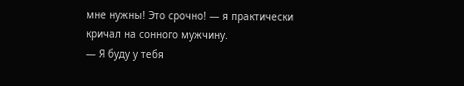мне нужны! Это срочно! — я практически кричал на сонного мужчину.
— Я буду у тебя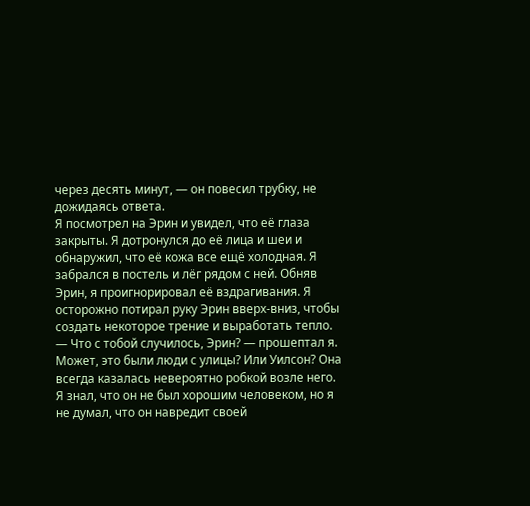через десять минут, — он повесил трубку, не дожидаясь ответа.
Я посмотрел на Эрин и увидел, что её глаза закрыты. Я дотронулся до её лица и шеи и обнаружил, что её кожа все ещё холодная. Я забрался в постель и лёг рядом с ней. Обняв Эрин, я проигнорировал её вздрагивания. Я осторожно потирал руку Эрин вверх-вниз, чтобы создать некоторое трение и выработать тепло.
— Что с тобой случилось, Эрин? — прошептал я.
Может, это были люди с улицы? Или Уилсон? Она всегда казалась невероятно робкой возле него.
Я знал, что он не был хорошим человеком, но я не думал, что он навредит своей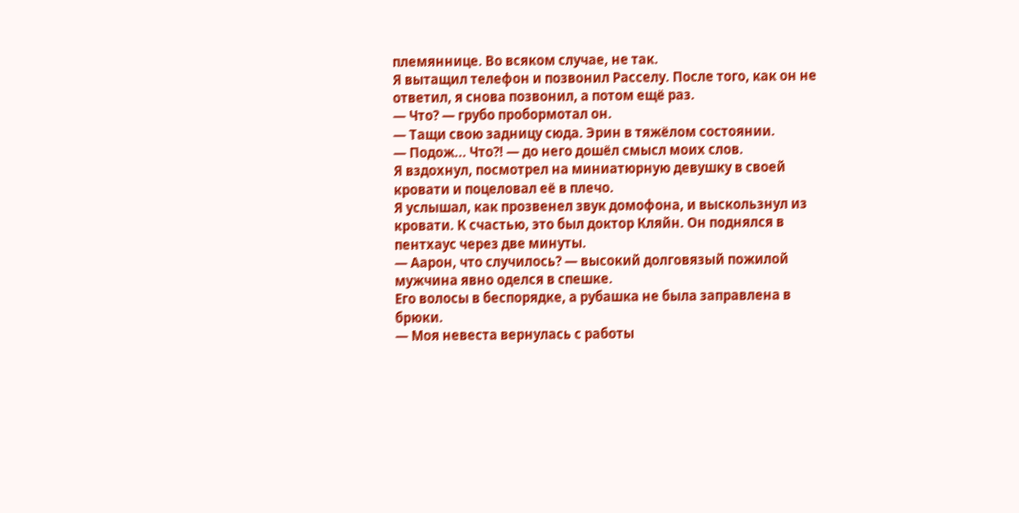племяннице. Во всяком случае, не так.
Я вытащил телефон и позвонил Расселу. После того, как он не ответил, я снова позвонил, а потом ещё раз.
— Что? — грубо пробормотал он.
— Тащи свою задницу сюда. Эрин в тяжёлом состоянии.
— Подож... Что?! — до него дошёл смысл моих слов.
Я вздохнул, посмотрел на миниатюрную девушку в своей кровати и поцеловал её в плечо.
Я услышал, как прозвенел звук домофона, и выскользнул из кровати. К счастью, это был доктор Кляйн. Он поднялся в пентхаус через две минуты.
— Аарон, что случилось? — высокий долговязый пожилой мужчина явно оделся в спешке.
Его волосы в беспорядке, а рубашка не была заправлена в брюки.
— Моя невеста вернулась с работы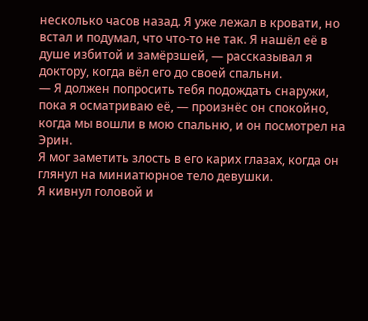несколько часов назад. Я уже лежал в кровати, но встал и подумал, что что-то не так. Я нашёл её в душе избитой и замёрзшей, — рассказывал я доктору, когда вёл его до своей спальни.
— Я должен попросить тебя подождать снаружи, пока я осматриваю её, — произнёс он спокойно, когда мы вошли в мою спальню, и он посмотрел на Эрин.
Я мог заметить злость в его карих глазах, когда он глянул на миниатюрное тело девушки.
Я кивнул головой и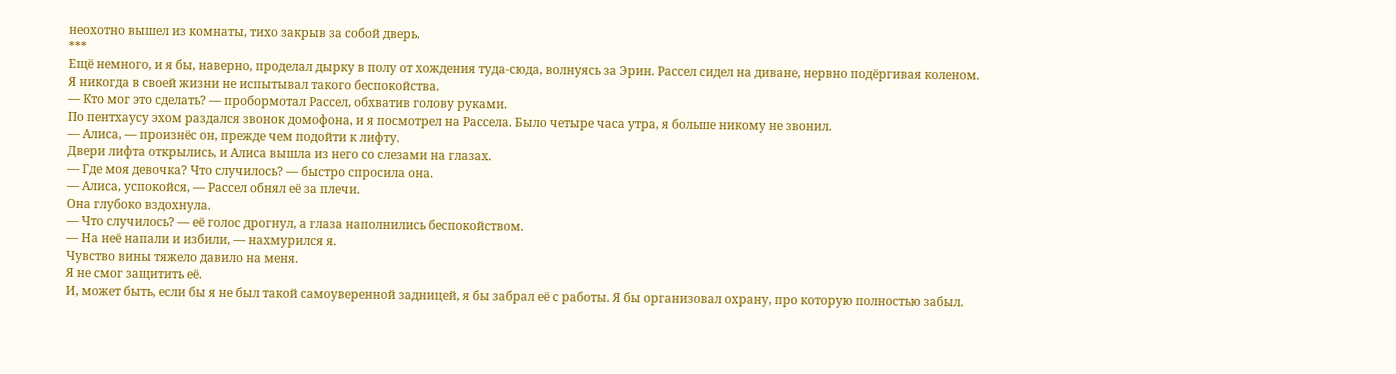неохотно вышел из комнаты, тихо закрыв за собой дверь.
***
Ещё немного, и я бы, наверно, проделал дырку в полу от хождения туда-сюда, волнуясь за Эрин. Рассел сидел на диване, нервно подёргивая коленом.
Я никогда в своей жизни не испытывал такого беспокойства.
— Кто мог это сделать? — пробормотал Рассел, обхватив голову руками.
По пентхаусу эхом раздался звонок домофона, и я посмотрел на Рассела. Было четыре часа утра, я больше никому не звонил.
— Алиса, — произнёс он, прежде чем подойти к лифту.
Двери лифта открылись, и Алиса вышла из него со слезами на глазах.
— Где моя девочка? Что случилось? — быстро спросила она.
— Алиса, успокойся, — Рассел обнял её за плечи.
Она глубоко вздохнула.
— Что случилось? — её голос дрогнул, а глаза наполнились беспокойством.
— На неё напали и избили, — нахмурился я.
Чувство вины тяжело давило на меня.
Я не смог защитить её.
И, может быть, если бы я не был такой самоуверенной задницей, я бы забрал её с работы. Я бы организовал охрану, про которую полностью забыл.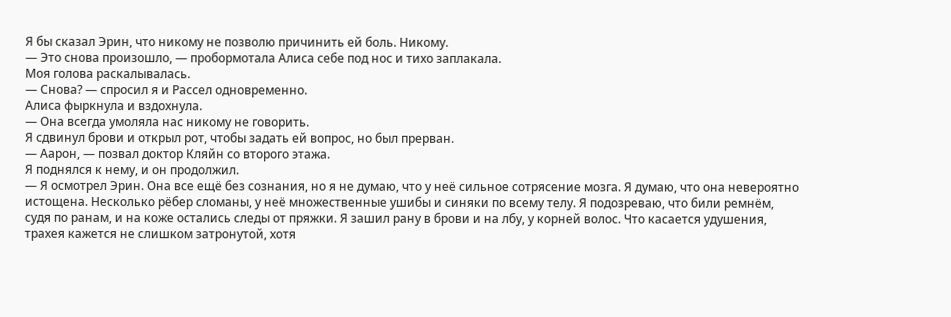Я бы сказал Эрин, что никому не позволю причинить ей боль. Никому.
— Это снова произошло, — пробормотала Алиса себе под нос и тихо заплакала.
Моя голова раскалывалась.
— Снова? — спросил я и Рассел одновременно.
Алиса фыркнула и вздохнула.
— Она всегда умоляла нас никому не говорить.
Я сдвинул брови и открыл рот, чтобы задать ей вопрос, но был прерван.
— Аарон, — позвал доктор Кляйн со второго этажа.
Я поднялся к нему, и он продолжил.
— Я осмотрел Эрин. Она все ещё без сознания, но я не думаю, что у неё сильное сотрясение мозга. Я думаю, что она невероятно истощена. Несколько рёбер сломаны, у неё множественные ушибы и синяки по всему телу. Я подозреваю, что били ремнём, судя по ранам, и на коже остались следы от пряжки. Я зашил рану в брови и на лбу, у корней волос. Что касается удушения, трахея кажется не слишком затронутой, хотя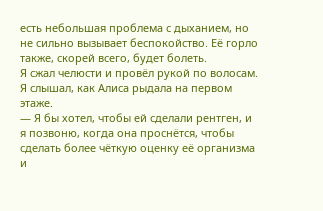есть небольшая проблема с дыханием, но не сильно вызывает беспокойство. Её горло также, скорей всего, будет болеть.
Я сжал челюсти и провёл рукой по волосам. Я слышал, как Алиса рыдала на первом этаже.
— Я бы хотел, чтобы ей сделали рентген, и я позвоню, когда она проснётся, чтобы сделать более чёткую оценку её организма и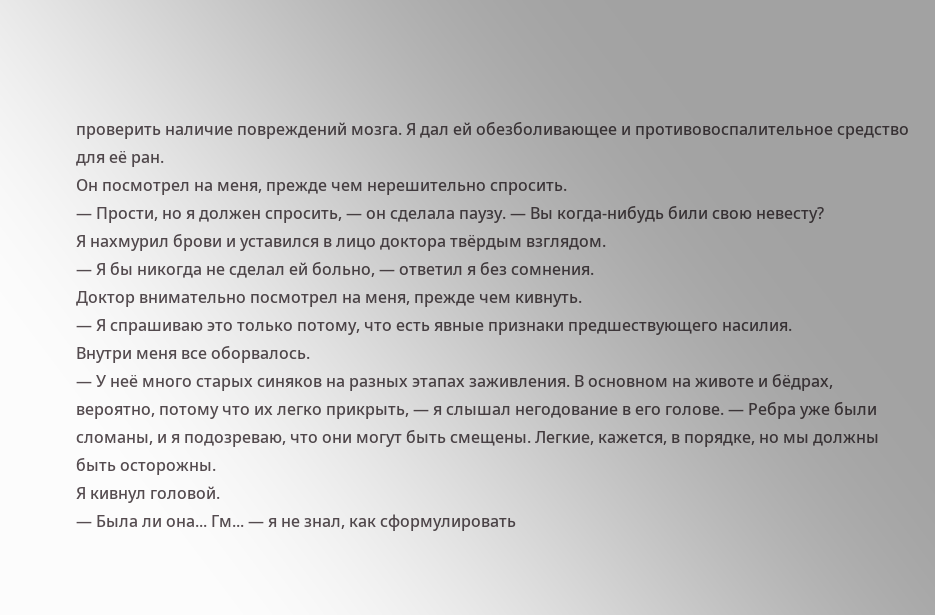проверить наличие повреждений мозга. Я дал ей обезболивающее и противовоспалительное средство для её ран.
Он посмотрел на меня, прежде чем нерешительно спросить.
— Прости, но я должен спросить, — он сделала паузу. — Вы когда-нибудь били свою невесту?
Я нахмурил брови и уставился в лицо доктора твёрдым взглядом.
— Я бы никогда не сделал ей больно, — ответил я без сомнения.
Доктор внимательно посмотрел на меня, прежде чем кивнуть.
— Я спрашиваю это только потому, что есть явные признаки предшествующего насилия.
Внутри меня все оборвалось.
— У неё много старых синяков на разных этапах заживления. В основном на животе и бёдрах, вероятно, потому что их легко прикрыть, — я слышал негодование в его голове. — Ребра уже были сломаны, и я подозреваю, что они могут быть смещены. Легкие, кажется, в порядке, но мы должны быть осторожны.
Я кивнул головой.
— Была ли она... Гм... — я не знал, как сформулировать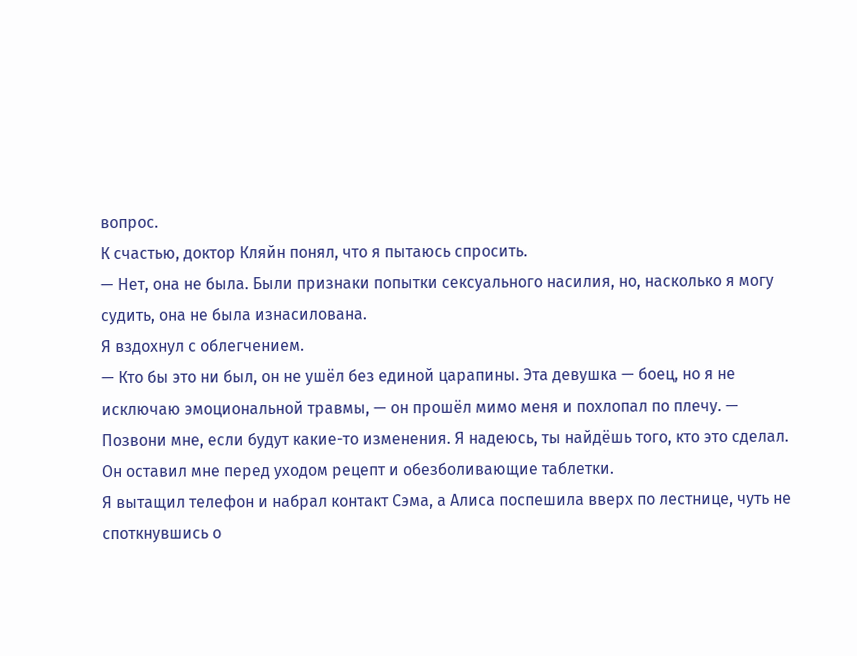вопрос.
К счастью, доктор Кляйн понял, что я пытаюсь спросить.
— Нет, она не была. Были признаки попытки сексуального насилия, но, насколько я могу судить, она не была изнасилована.
Я вздохнул с облегчением.
— Кто бы это ни был, он не ушёл без единой царапины. Эта девушка — боец, но я не исключаю эмоциональной травмы, — он прошёл мимо меня и похлопал по плечу. — Позвони мне, если будут какие-то изменения. Я надеюсь, ты найдёшь того, кто это сделал.
Он оставил мне перед уходом рецепт и обезболивающие таблетки.
Я вытащил телефон и набрал контакт Сэма, а Алиса поспешила вверх по лестнице, чуть не споткнувшись о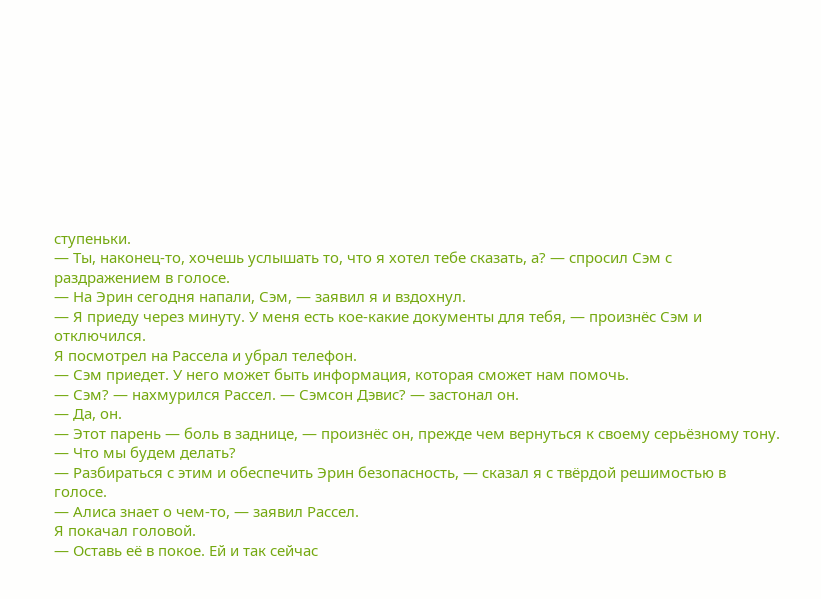ступеньки.
— Ты, наконец-то, хочешь услышать то, что я хотел тебе сказать, а? — спросил Сэм с раздражением в голосе.
— На Эрин сегодня напали, Сэм, — заявил я и вздохнул.
— Я приеду через минуту. У меня есть кое-какие документы для тебя, — произнёс Сэм и отключился.
Я посмотрел на Рассела и убрал телефон.
— Сэм приедет. У него может быть информация, которая сможет нам помочь.
— Сэм? — нахмурился Рассел. — Сэмсон Дэвис? — застонал он.
— Да, он.
— Этот парень — боль в заднице, — произнёс он, прежде чем вернуться к своему серьёзному тону. — Что мы будем делать?
— Разбираться с этим и обеспечить Эрин безопасность, — сказал я с твёрдой решимостью в голосе.
— Алиса знает о чем-то, — заявил Рассел.
Я покачал головой.
— Оставь её в покое. Ей и так сейчас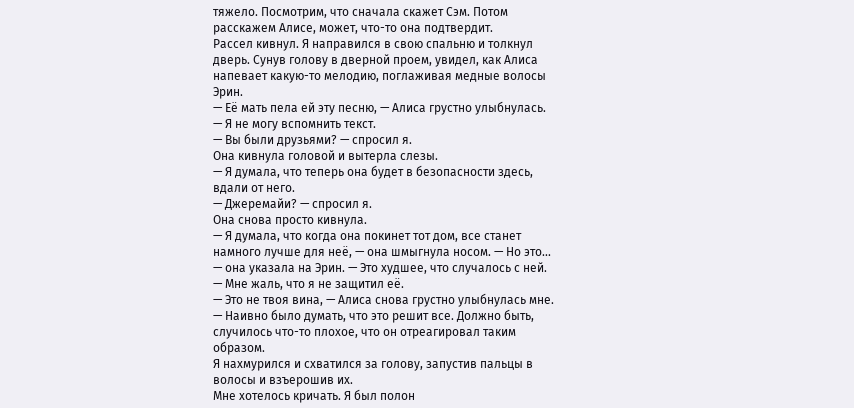тяжело. Посмотрим, что сначала скажет Сэм. Потом расскажем Алисе, может, что-то она подтвердит.
Рассел кивнул. Я направился в свою спальню и толкнул дверь. Сунув голову в дверной проем, увидел, как Алиса напевает какую-то мелодию, поглаживая медные волосы Эрин.
— Её мать пела ей эту песню, — Алиса грустно улыбнулась. — Я не могу вспомнить текст.
— Вы были друзьями? — спросил я.
Она кивнула головой и вытерла слезы.
— Я думала, что теперь она будет в безопасности здесь, вдали от него.
— Джеремайи? — спросил я.
Она снова просто кивнула.
— Я думала, что когда она покинет тот дом, все станет намного лучше для неё, — она шмыгнула носом. — Но это... — она указала на Эрин. — Это худшее, что случалось с ней.
— Мне жаль, что я не защитил её.
— Это не твоя вина, — Алиса снова грустно улыбнулась мне. — Наивно было думать, что это решит все. Должно быть, случилось что-то плохое, что он отреагировал таким образом.
Я нахмурился и схватился за голову, запустив пальцы в волосы и взъерошив их.
Мне хотелось кричать. Я был полон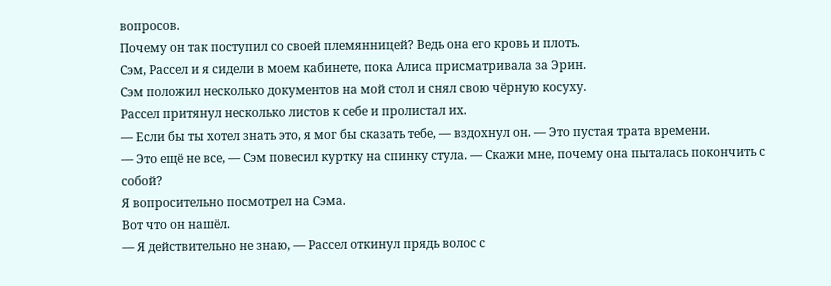вопросов.
Почему он так поступил со своей племянницей? Ведь она его кровь и плоть.
Сэм, Рассел и я сидели в моем кабинете, пока Алиса присматривала за Эрин.
Сэм положил несколько документов на мой стол и снял свою чёрную косуху.
Рассел притянул несколько листов к себе и пролистал их.
— Если бы ты хотел знать это, я мог бы сказать тебе, — вздохнул он. — Это пустая трата времени.
— Это ещё не все, — Сэм повесил куртку на спинку стула. — Скажи мне, почему она пыталась покончить с собой?
Я вопросительно посмотрел на Сэма.
Вот что он нашёл.
— Я действительно не знаю, — Рассел откинул прядь волос с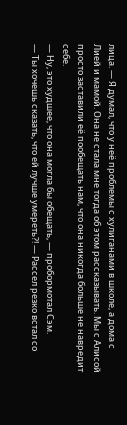лица. — Я думал, что у неё проблемы с хулиганами в школе, а дома с Лией и мамой. Она не стала мне тогда об этом рассказывать. Мы с Алисой просто заставили её пообещать нам, что она никогда больше не навредит себе.
— Ну, это худшее, что она могла бы обещать, — пробормотал Сэм.
— Ты хочешь сказать, что ей лучше умереть?! — Рассел резко встал со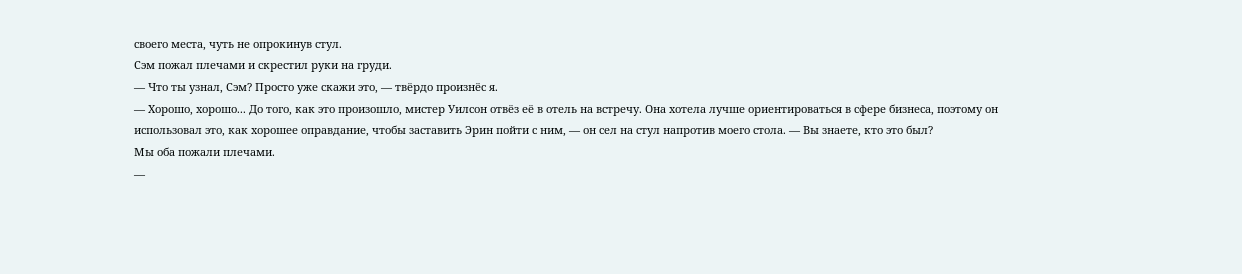своего места, чуть не опрокинув стул.
Сэм пожал плечами и скрестил руки на груди.
— Что ты узнал, Сэм? Просто уже скажи это, — твёрдо произнёс я.
— Хорошо, хорошо... До того, как это произошло, мистер Уилсон отвёз её в отель на встречу. Она хотела лучше ориентироваться в сфере бизнеса, поэтому он использовал это, как хорошее оправдание, чтобы заставить Эрин пойти с ним, — он сел на стул напротив моего стола. — Вы знаете, кто это был?
Мы оба пожали плечами.
—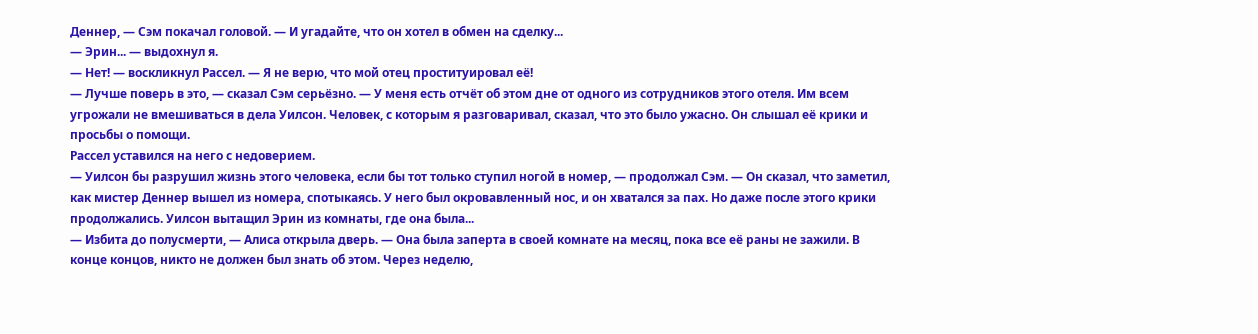Деннер, — Сэм покачал головой. — И угадайте, что он хотел в обмен на сделку...
— Эрин... — выдохнул я.
— Нет! — воскликнул Рассел. — Я не верю, что мой отец проституировал её!
— Лучше поверь в это, — сказал Сэм серьёзно. — У меня есть отчёт об этом дне от одного из сотрудников этого отеля. Им всем угрожали не вмешиваться в дела Уилсон. Человек, с которым я разговаривал, сказал, что это было ужасно. Он слышал её крики и просьбы о помощи.
Рассел уставился на него с недоверием.
— Уилсон бы разрушил жизнь этого человека, если бы тот только ступил ногой в номер, — продолжал Сэм. — Он сказал, что заметил, как мистер Деннер вышел из номера, спотыкаясь. У него был окровавленный нос, и он хватался за пах. Но даже после этого крики продолжались. Уилсон вытащил Эрин из комнаты, где она была...
— Избита до полусмерти, — Алиса открыла дверь. — Она была заперта в своей комнате на месяц, пока все её раны не зажили. В конце концов, никто не должен был знать об этом. Через неделю,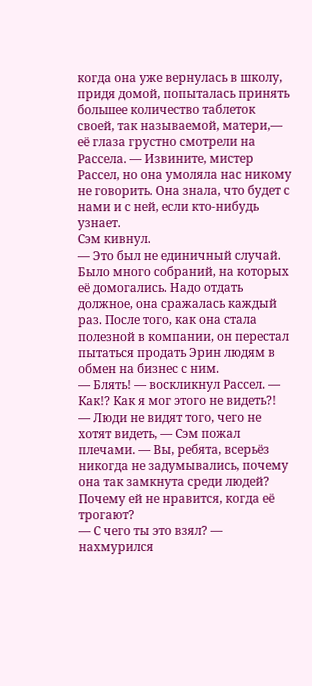когда она уже вернулась в школу, придя домой, попыталась принять большее количество таблеток своей, так называемой, матери,— её глаза грустно смотрели на Рассела. — Извините, мистер Рассел, но она умоляла нас никому не говорить. Она знала, что будет с нами и с ней, если кто-нибудь узнает.
Сэм кивнул.
— Это был не единичный случай. Было много собраний, на которых её домогались. Надо отдать должное, она сражалась каждый раз. После того, как она стала полезной в компании, он перестал пытаться продать Эрин людям в обмен на бизнес с ним.
— Блять! — воскликнул Рассел. — Как!? Как я мог этого не видеть?!
— Люди не видят того, чего не хотят видеть, — Сэм пожал плечами. — Вы, ребята, всерьёз никогда не задумывались, почему она так замкнута среди людей? Почему ей не нравится, когда её трогают?
— С чего ты это взял? — нахмурился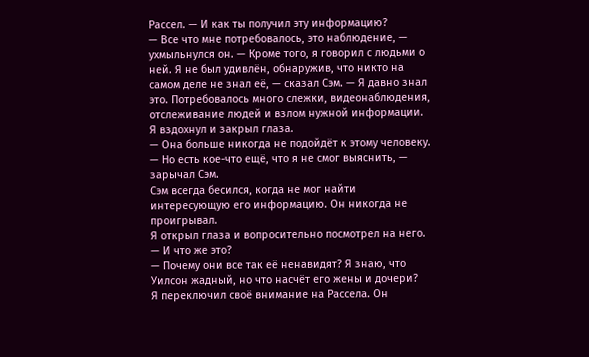Рассел. — И как ты получил эту информацию?
— Все что мне потребовалось, это наблюдение, — ухмыльнулся он. — Кроме того, я говорил с людьми о ней. Я не был удивлён, обнаружив, что никто на самом деле не знал её, — сказал Сэм. — Я давно знал это. Потребовалось много слежки, видеонаблюдения, отслеживание людей и взлом нужной информации.
Я вздохнул и закрыл глаза.
— Она больше никогда не подойдёт к этому человеку.
— Но есть кое-что ещё, что я не смог выяснить, — зарычал Сэм.
Сэм всегда бесился, когда не мог найти интересующую его информацию. Он никогда не проигрывал.
Я открыл глаза и вопросительно посмотрел на него.
— И что же это?
— Почему они все так её ненавидят? Я знаю, что Уилсон жадный, но что насчёт его жены и дочери?
Я переключил своё внимание на Рассела. Он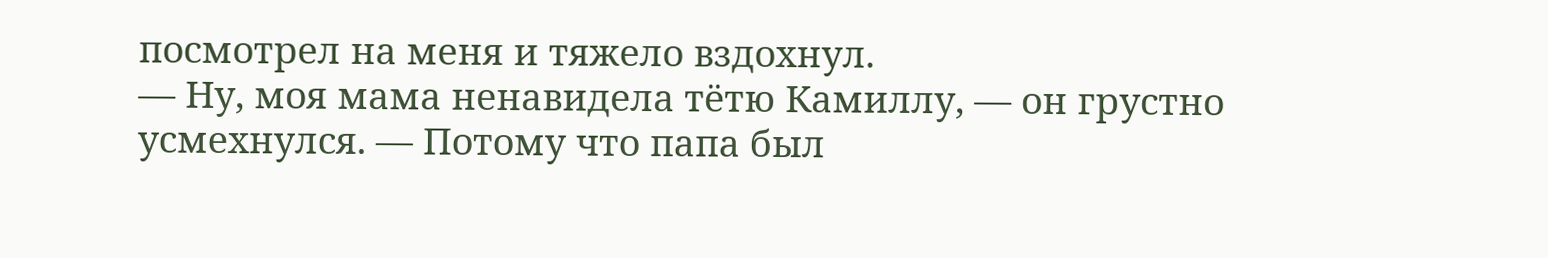посмотрел на меня и тяжело вздохнул.
— Ну, моя мама ненавидела тётю Камиллу, — он грустно усмехнулся. — Потому что папа был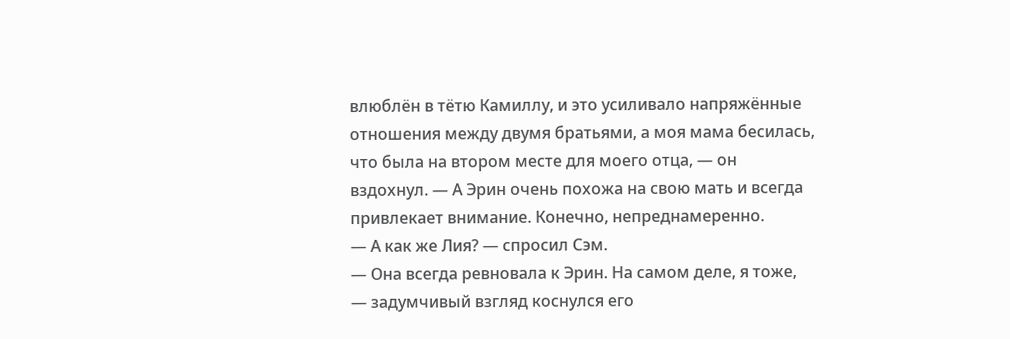влюблён в тётю Камиллу, и это усиливало напряжённые отношения между двумя братьями, а моя мама бесилась, что была на втором месте для моего отца, — он вздохнул. — А Эрин очень похожа на свою мать и всегда привлекает внимание. Конечно, непреднамеренно.
— А как же Лия? — спросил Сэм.
— Она всегда ревновала к Эрин. На самом деле, я тоже, — задумчивый взгляд коснулся его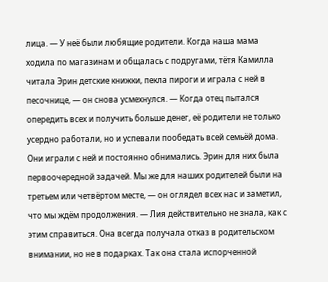лица. — У неё были любящие родители. Когда наша мама ходила по магазинам и общалась с подругами, тётя Камилла читала Эрин детские книжки, пекла пироги и играла с ней в песочнице, — он снова усмехнулся. — Когда отец пытался опередить всех и получить больше денег, её родители не только усердно работали, но и успевали пообедать всей семьёй дома. Они играли с ней и постоянно обнимались. Эрин для них была первоочередной задачей. Мы же для наших родителей были на третьем или четвёртом месте, — он оглядел всех нас и заметил, что мы ждём продолжения. — Лия действительно не знала, как с этим справиться. Она всегда получала отказ в родительском внимании, но не в подарках. Так она стала испорченной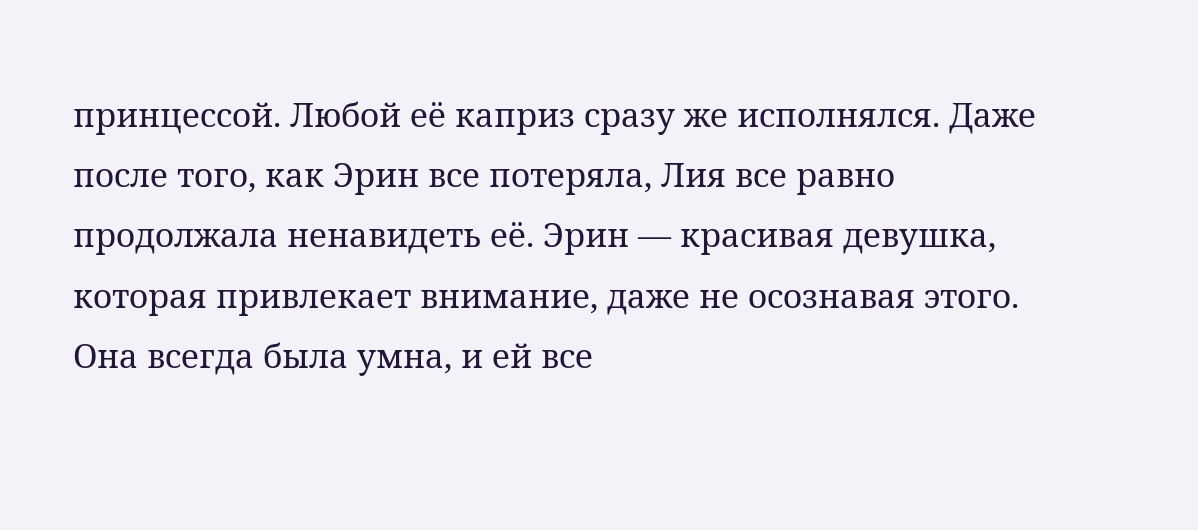принцессой. Любой её каприз сразу же исполнялся. Даже после того, как Эрин все потеряла, Лия все равно продолжала ненавидеть её. Эрин — красивая девушка, которая привлекает внимание, даже не осознавая этого. Она всегда была умна, и ей все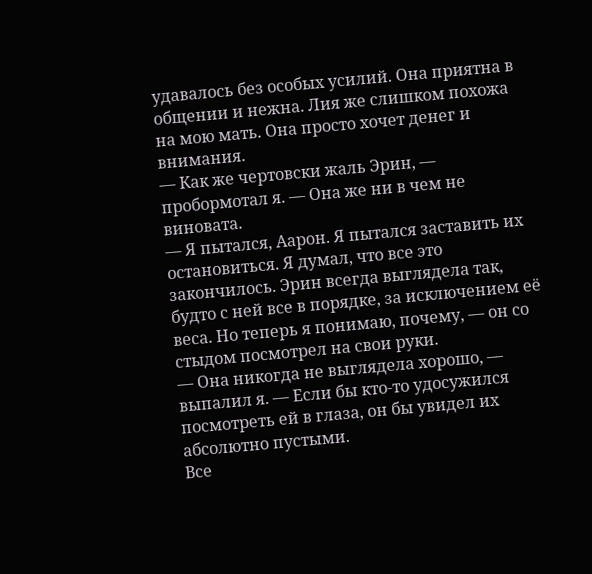удавалось без особых усилий. Она приятна в общении и нежна. Лия же слишком похожа на мою мать. Она просто хочет денег и внимания.
— Как же чертовски жаль Эрин, — пробормотал я. — Она же ни в чем не виновата.
— Я пытался, Аарон. Я пытался заставить их остановиться. Я думал, что все это закончилось. Эрин всегда выглядела так, будто с ней все в порядке, за исключением её веса. Но теперь я понимаю, почему, — он со стыдом посмотрел на свои руки.
— Она никогда не выглядела хорошо, — выпалил я. — Если бы кто-то удосужился посмотреть ей в глаза, он бы увидел их абсолютно пустыми.
Все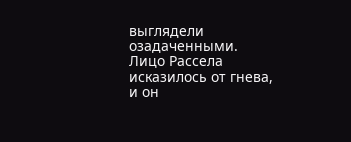выглядели озадаченными. Лицо Рассела исказилось от гнева, и он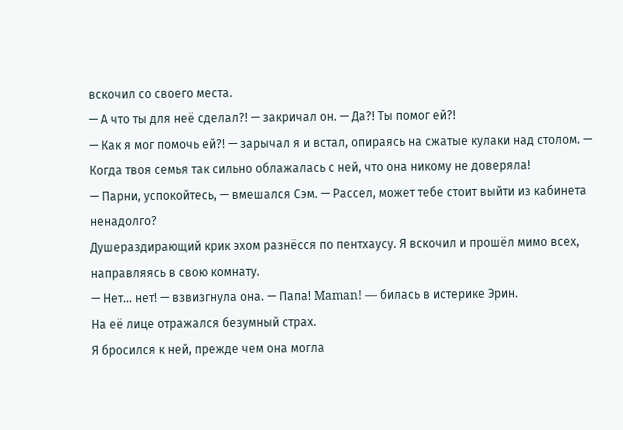вскочил со своего места.
— А что ты для неё сделал?! — закричал он. — Да?! Ты помог ей?!
— Как я мог помочь ей?! — зарычал я и встал, опираясь на сжатые кулаки над столом. — Когда твоя семья так сильно облажалась с ней, что она никому не доверяла!
— Парни, успокойтесь, — вмешался Сэм. — Рассел, может тебе стоит выйти из кабинета ненадолго?
Душераздирающий крик эхом разнёсся по пентхаусу. Я вскочил и прошёл мимо всех, направляясь в свою комнату.
— Нет... нет! — взвизгнула она. — Папа! Maman! — билась в истерике Эрин.
На её лице отражался безумный страх.
Я бросился к ней, прежде чем она могла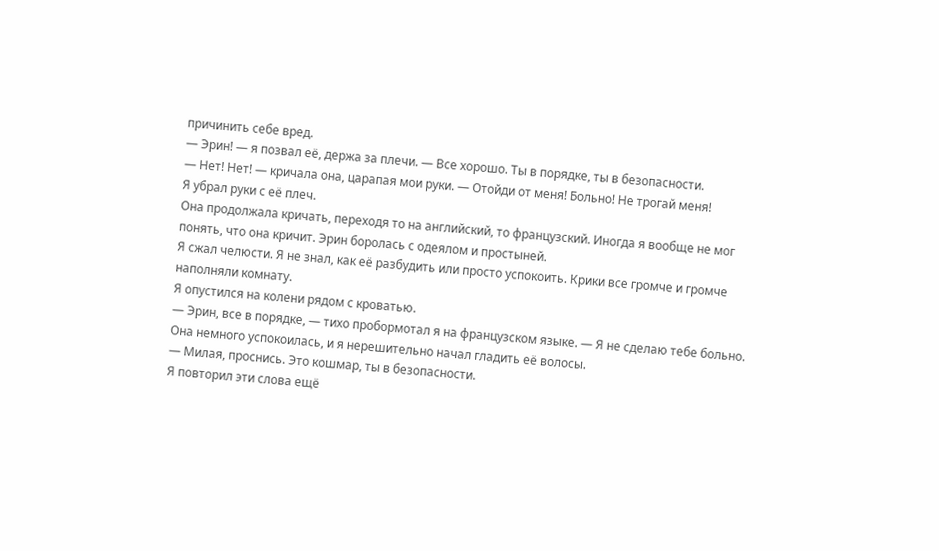причинить себе вред.
— Эрин! — я позвал её, держа за плечи. — Все хорошо. Ты в порядке, ты в безопасности.
— Нет! Нет! — кричала она, царапая мои руки. — Отойди от меня! Больно! Не трогай меня!
Я убрал руки с её плеч.
Она продолжала кричать, переходя то на английский, то французский. Иногда я вообще не мог понять, что она кричит. Эрин боролась с одеялом и простыней.
Я сжал челюсти. Я не знал, как её разбудить или просто успокоить. Крики все громче и громче наполняли комнату.
Я опустился на колени рядом с кроватью.
— Эрин, все в порядке, — тихо пробормотал я на французском языке. — Я не сделаю тебе больно.
Она немного успокоилась, и я нерешительно начал гладить её волосы.
— Милая, проснись. Это кошмар, ты в безопасности.
Я повторил эти слова ещё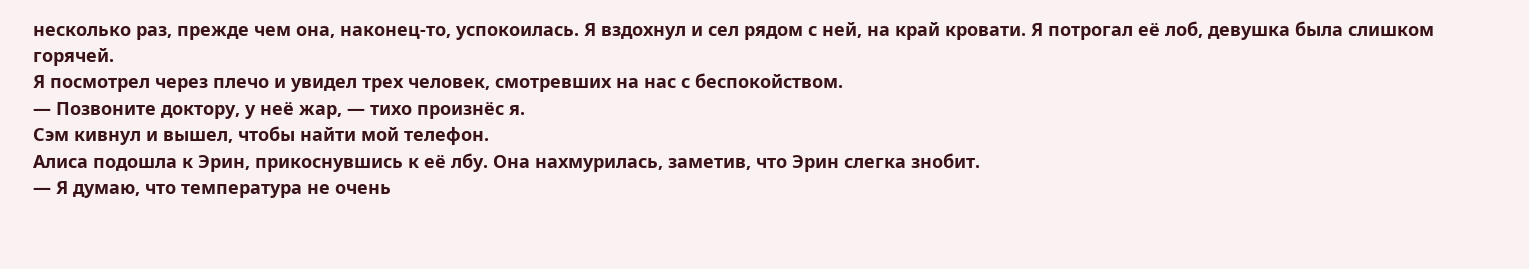несколько раз, прежде чем она, наконец-то, успокоилась. Я вздохнул и сел рядом с ней, на край кровати. Я потрогал её лоб, девушка была слишком горячей.
Я посмотрел через плечо и увидел трех человек, смотревших на нас с беспокойством.
— Позвоните доктору, у неё жар, — тихо произнёс я.
Сэм кивнул и вышел, чтобы найти мой телефон.
Алиса подошла к Эрин, прикоснувшись к её лбу. Она нахмурилась, заметив, что Эрин слегка знобит.
— Я думаю, что температура не очень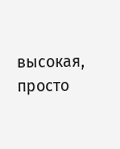высокая, просто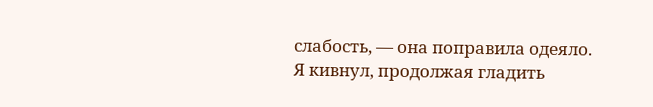слабость, — она поправила одеяло.
Я кивнул, продолжая гладить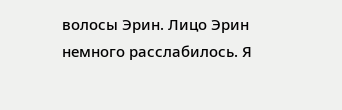волосы Эрин. Лицо Эрин немного расслабилось. Я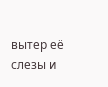вытер её слезы и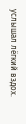услышал лёгкий вздох.